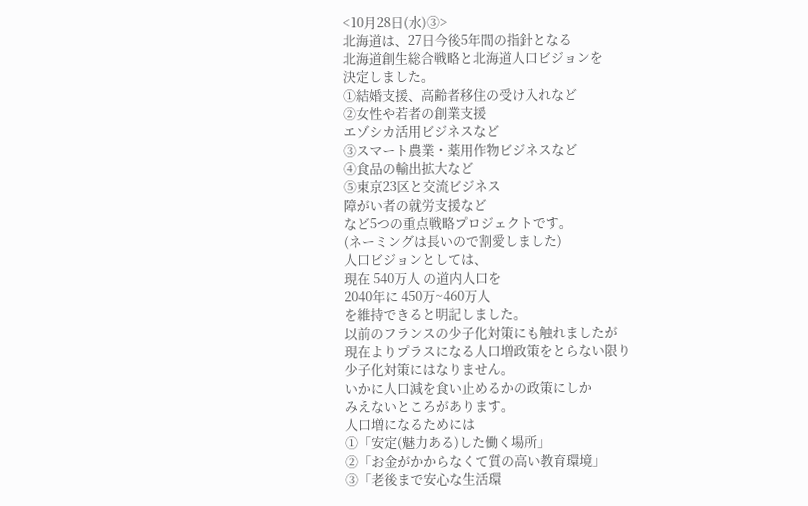<10月28日(水)③>
北海道は、27日今後5年間の指針となる
北海道創生総合戦略と北海道人口ビジョンを
決定しました。
①結婚支援、高齢者移住の受け入れなど
②女性や若者の創業支援
エゾシカ活用ビジネスなど
③スマート農業・薬用作物ビジネスなど
④食品の輸出拡大など
⑤東京23区と交流ビジネス
障がい者の就労支援など
など5つの重点戦略プロジェクトです。
(ネーミングは長いので割愛しました)
人口ビジョンとしては、
現在 540万人 の道内人口を
2040年に 450万~460万人
を維持できると明記しました。
以前のフランスの少子化対策にも触れましたが
現在よりプラスになる人口増政策をとらない限り
少子化対策にはなりません。
いかに人口減を食い止めるかの政策にしか
みえないところがあります。
人口増になるためには
①「安定(魅力ある)した働く場所」
②「お金がかからなくて質の高い教育環境」
③「老後まで安心な生活環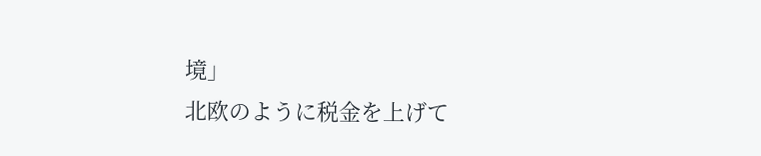境」
北欧のように税金を上げて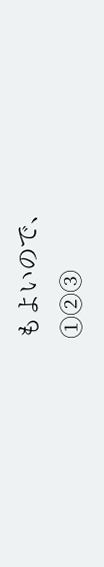もよいので、
①②③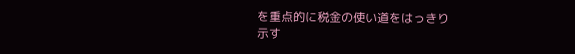を重点的に税金の使い道をはっきり
示す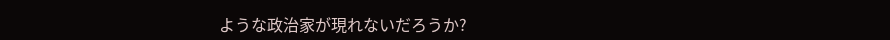ような政治家が現れないだろうか?